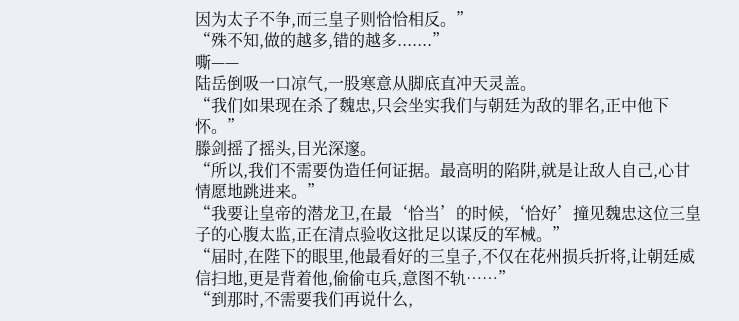因为太子不争,而三皇子则恰恰相反。”
“殊不知,做的越多,错的越多.......”
嘶——
陆岳倒吸一口凉气,一股寒意从脚底直冲天灵盖。
“我们如果现在杀了魏忠,只会坐实我们与朝廷为敌的罪名,正中他下怀。”
滕剑摇了摇头,目光深邃。
“所以,我们不需要伪造任何证据。最高明的陷阱,就是让敌人自己,心甘情愿地跳进来。”
“我要让皇帝的潜龙卫,在最‘恰当’的时候,‘恰好’撞见魏忠这位三皇子的心腹太监,正在清点验收这批足以谋反的军械。”
“届时,在陛下的眼里,他最看好的三皇子,不仅在花州损兵折将,让朝廷威信扫地,更是背着他,偷偷屯兵,意图不轨……”
“到那时,不需要我们再说什么,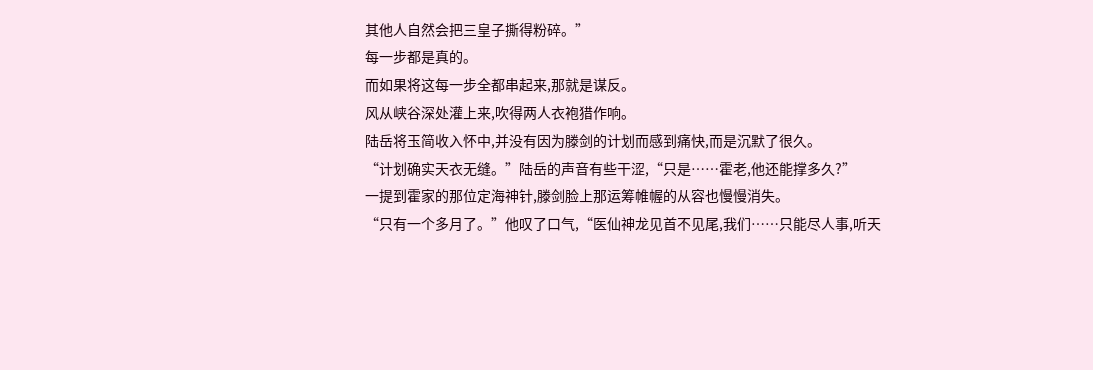其他人自然会把三皇子撕得粉碎。”
每一步都是真的。
而如果将这每一步全都串起来,那就是谋反。
风从峡谷深处灌上来,吹得两人衣袍猎作响。
陆岳将玉简收入怀中,并没有因为滕剑的计划而感到痛快,而是沉默了很久。
“计划确实天衣无缝。”陆岳的声音有些干涩,“只是……霍老,他还能撑多久?”
一提到霍家的那位定海神针,滕剑脸上那运筹帷幄的从容也慢慢消失。
“只有一个多月了。”他叹了口气,“医仙神龙见首不见尾,我们……只能尽人事,听天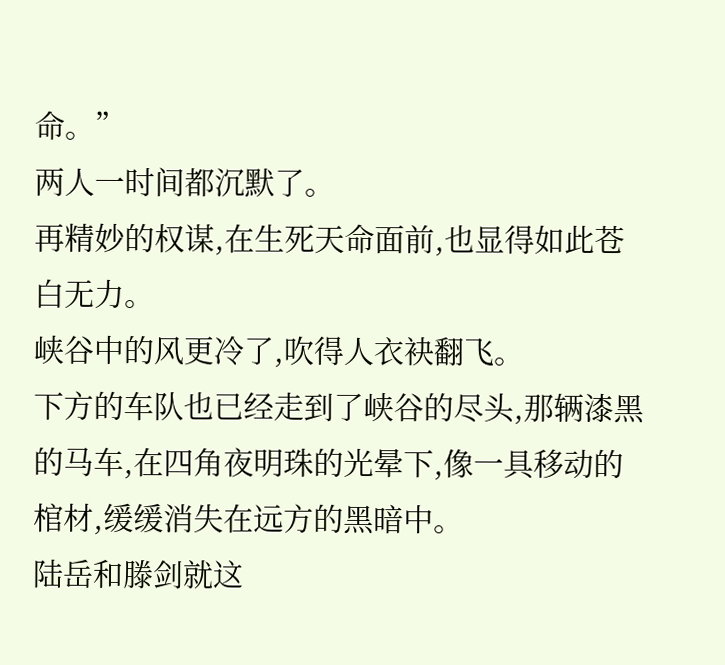命。”
两人一时间都沉默了。
再精妙的权谋,在生死天命面前,也显得如此苍白无力。
峡谷中的风更冷了,吹得人衣袂翻飞。
下方的车队也已经走到了峡谷的尽头,那辆漆黑的马车,在四角夜明珠的光晕下,像一具移动的棺材,缓缓消失在远方的黑暗中。
陆岳和滕剑就这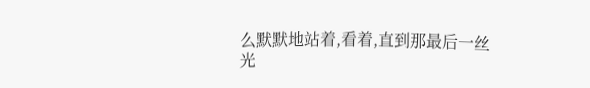么默默地站着,看着,直到那最后一丝光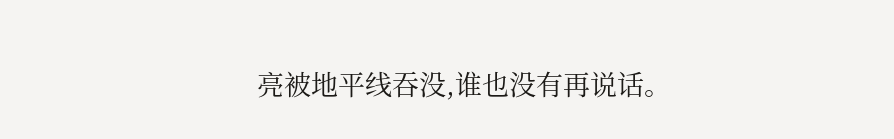亮被地平线吞没,谁也没有再说话。